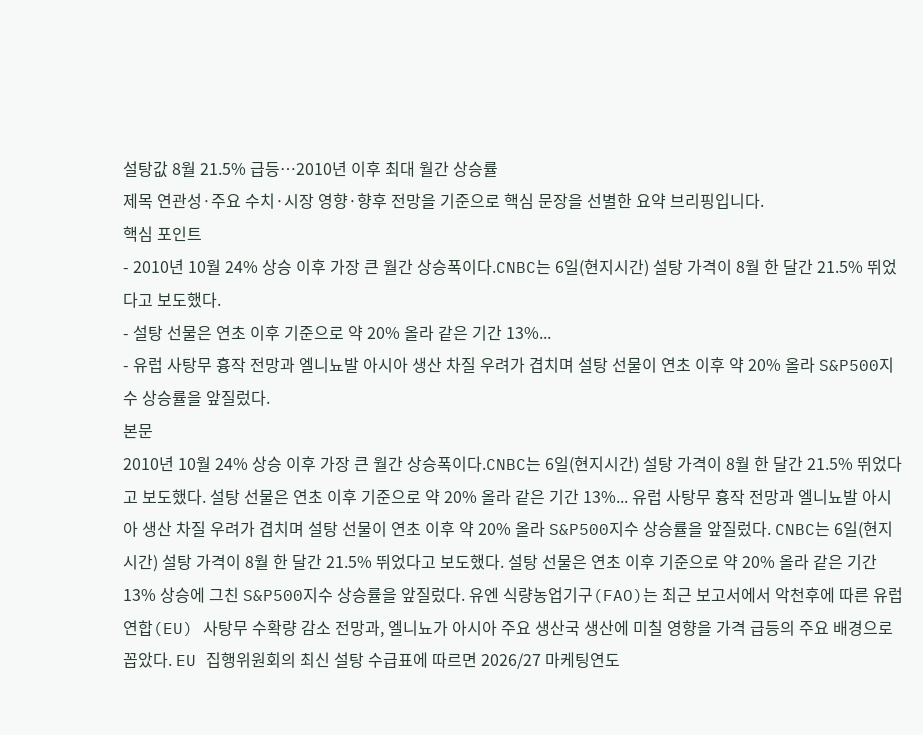설탕값 8월 21.5% 급등…2010년 이후 최대 월간 상승률
제목 연관성·주요 수치·시장 영향·향후 전망을 기준으로 핵심 문장을 선별한 요약 브리핑입니다.
핵심 포인트
- 2010년 10월 24% 상승 이후 가장 큰 월간 상승폭이다.CNBC는 6일(현지시간) 설탕 가격이 8월 한 달간 21.5% 뛰었다고 보도했다.
- 설탕 선물은 연초 이후 기준으로 약 20% 올라 같은 기간 13%...
- 유럽 사탕무 흉작 전망과 엘니뇨발 아시아 생산 차질 우려가 겹치며 설탕 선물이 연초 이후 약 20% 올라 S&P500지수 상승률을 앞질렀다.
본문
2010년 10월 24% 상승 이후 가장 큰 월간 상승폭이다.CNBC는 6일(현지시간) 설탕 가격이 8월 한 달간 21.5% 뛰었다고 보도했다. 설탕 선물은 연초 이후 기준으로 약 20% 올라 같은 기간 13%... 유럽 사탕무 흉작 전망과 엘니뇨발 아시아 생산 차질 우려가 겹치며 설탕 선물이 연초 이후 약 20% 올라 S&P500지수 상승률을 앞질렀다. CNBC는 6일(현지시간) 설탕 가격이 8월 한 달간 21.5% 뛰었다고 보도했다. 설탕 선물은 연초 이후 기준으로 약 20% 올라 같은 기간 13% 상승에 그친 S&P500지수 상승률을 앞질렀다. 유엔 식량농업기구(FAO)는 최근 보고서에서 악천후에 따른 유럽연합(EU) 사탕무 수확량 감소 전망과, 엘니뇨가 아시아 주요 생산국 생산에 미칠 영향을 가격 급등의 주요 배경으로 꼽았다. EU 집행위원회의 최신 설탕 수급표에 따르면 2026/27 마케팅연도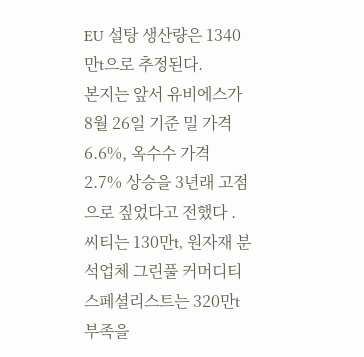EU 설탕 생산량은 1340만t으로 추정된다.
본지는 앞서 유비에스가 8월 26일 기준 밀 가격 6.6%, 옥수수 가격 2.7% 상승을 3년래 고점으로 짚었다고 전했다 . 씨티는 130만t, 원자재 분석업체 그린풀 커머디티 스페셜리스트는 320만t 부족을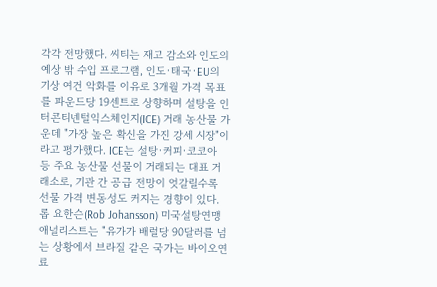각각 전망했다. 씨티는 재고 감소와 인도의 예상 밖 수입 프로그램, 인도·태국·EU의 기상 여건 악화를 이유로 3개월 가격 목표를 파운드당 19센트로 상향하며 설탕을 인터콘티넨털익스체인지(ICE) 거래 농산물 가운데 "가장 높은 확신을 가진 강세 시장"이라고 평가했다. ICE는 설탕·커피·코코아 등 주요 농산물 선물이 거래되는 대표 거래소로, 기관 간 공급 전망이 엇갈릴수록 선물 가격 변동성도 커지는 경향이 있다.
롭 요한슨(Rob Johansson) 미국설탕연맹 애널리스트는 "유가가 배럴당 90달러를 넘는 상황에서 브라질 같은 국가는 바이오연료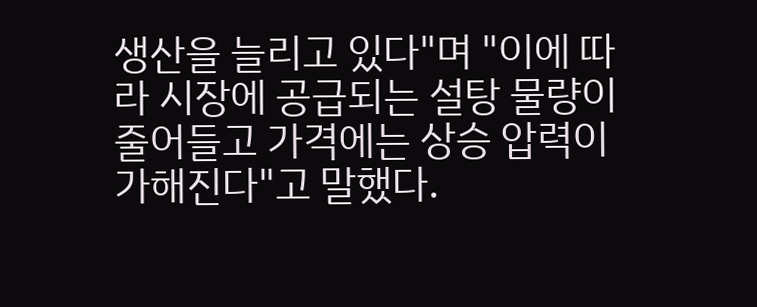생산을 늘리고 있다"며 "이에 따라 시장에 공급되는 설탕 물량이 줄어들고 가격에는 상승 압력이 가해진다"고 말했다.